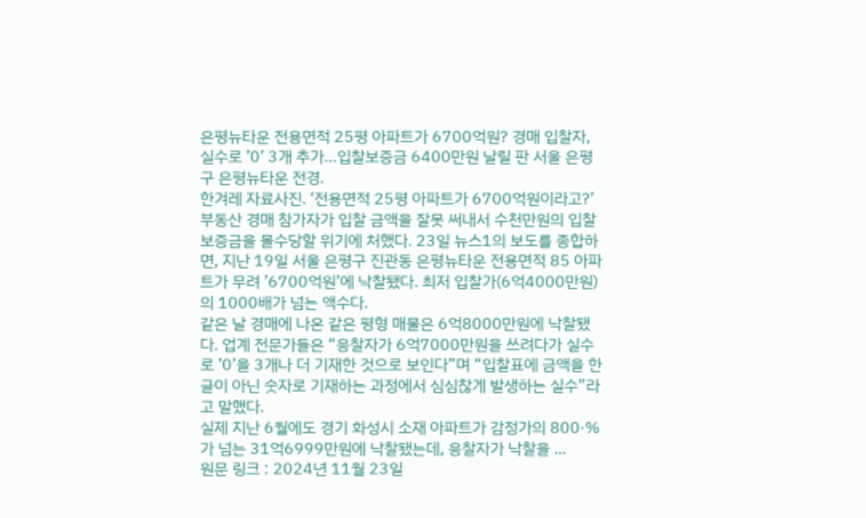은평뉴타운 전용면적 25평 아파트가 6700억원? 경매 입찰자, 실수로 ’0’ 3개 추가…입찰보증금 6400만원 날릴 판 서울 은평구 은평뉴타운 전경.
한겨레 자료사진. ‘전용면적 25평 아파트가 6700억원이라고?’
부동산 경매 참가자가 입찰 금액을 잘못 써내서 수천만원의 입찰보증금을 몰수당할 위기에 처했다. 23일 뉴스1의 보도를 종합하면, 지난 19일 서울 은평구 진관동 은평뉴타운 전용면적 85 아파트가 무려 ’6700억원’에 낙찰됐다. 최저 입찰가(6억4000만원)의 1000배가 넘는 액수다.
같은 날 경매에 나온 같은 평형 매물은 6억8000만원에 낙찰됐다. 업계 전문가들은 “응찰자가 6억7000만원을 쓰려다가 실수로 ’0’을 3개나 더 기재한 것으로 보인다”며 “입찰표에 금액을 한글이 아닌 숫자로 기재하는 과정에서 심심찮게 발생하는 실수”라고 말했다.
실제 지난 6월에도 경기 화성시 소재 아파트가 감정가의 800·%가 넘는 31억6999만원에 낙찰됐는데, 응찰자가 낙찰을 ...
원문 링크 : 2024년 11월 23일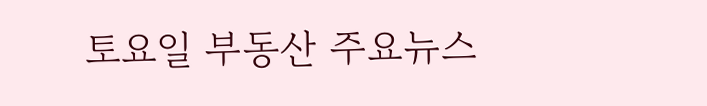토요일 부동산 주요뉴스